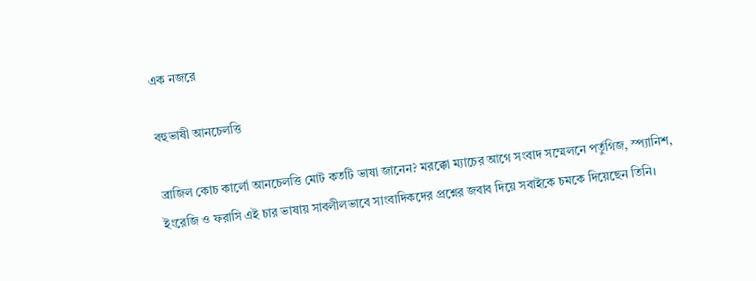এক নজরে

বহুভাষী আনচেলত্তি

ব্রাজিল কোচ কার্লো আনচেলত্তি মোট কতটি ভাষা জানেন? মরক্কো ম্যাচের আগে সংবাদ সম্মেলনে পর্তুগিজ, স্প্যানিশ, ইংরেজি ও ফরাসি এই চার ভাষায় সাবলীলভাবে সাংবাদিকদের প্রশ্নের জবাব দিয়ে সবাইকে চমকে দিয়েছেন তিনি।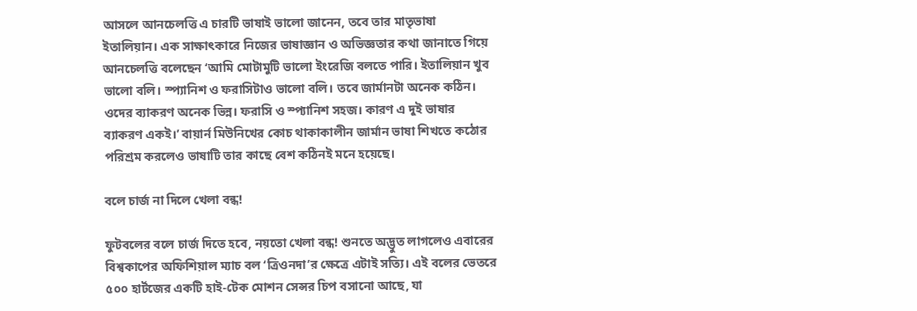আসলে আনচেলত্তি এ চারটি ভাষাই ভালো জানেন, তবে তার মাতৃভাষা ইতালিয়ান। এক সাক্ষাৎকারে নিজের ভাষাজ্ঞান ও অভিজ্ঞতার কথা জানাতে গিয়ে আনচেলত্তি বলেছেন ‘আমি মোটামুটি ভালো ইংরেজি বলতে পারি। ইতালিয়ান খুব ভালো বলি। স্প্যানিশ ও ফরাসিটাও ভালো বলি। তবে জার্মানটা অনেক কঠিন। ওদের ব্যাকরণ অনেক ভিন্ন। ফরাসি ও স্প্যানিশ সহজ। কারণ এ দুই ভাষার ব্যাকরণ একই।’ বায়ার্ন মিউনিখের কোচ থাকাকালীন জার্মান ভাষা শিখতে কঠোর পরিশ্রম করলেও ভাষাটি তার কাছে বেশ কঠিনই মনে হয়েছে।

বলে চার্জ না দিলে খেলা বন্ধ!

ফুটবলের বলে চার্জ দিতে হবে, নয়তো খেলা বন্ধ! শুনতে অদ্ভুত লাগলেও এবারের বিশ্বকাপের অফিশিয়াল ম্যাচ বল ‘ত্রিওনদা’র ক্ষেত্রে এটাই সত্যি। এই বলের ভেতরে ৫০০ হার্টজের একটি হাই-টেক মোশন সেন্সর চিপ বসানো আছে, যা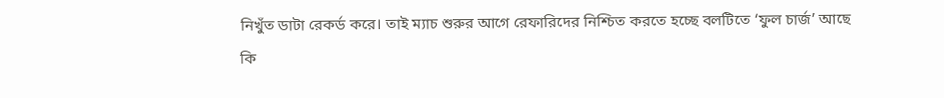নিখুঁত ডাটা রেকর্ড করে। তাই ম্যাচ শুরুর আগে রেফারিদের নিশ্চিত করতে হচ্ছে বলটিতে ‘ফুল চার্জ’ আছে কি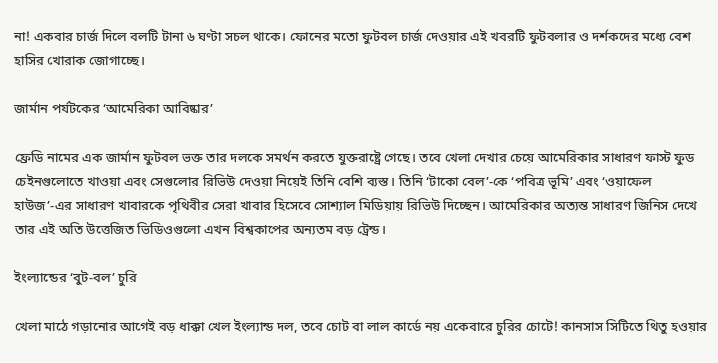না! একবার চার্জ দিলে বলটি টানা ৬ ঘণ্টা সচল থাকে। ফোনের মতো ফুটবল চার্জ দেওয়ার এই খবরটি ফুটবলার ও দর্শকদের মধ্যে বেশ হাসির খোরাক জোগাচ্ছে।

জার্মান পর্যটকের ‘আমেরিকা আবিষ্কার’

ফ্রেডি নামের এক জার্মান ফুটবল ভক্ত তার দলকে সমর্থন করতে যুক্তরাষ্ট্রে গেছে। তবে খেলা দেখার চেয়ে আমেরিকার সাধারণ ফাস্ট ফুড চেইনগুলোতে খাওয়া এবং সেগুলোর রিভিউ দেওয়া নিয়েই তিনি বেশি ব্যস্ত। তিনি ‘টাকো বেল’-কে ‘পবিত্র ভূমি’ এবং ‘ওয়াফেল হাউজ’-এর সাধারণ খাবারকে পৃথিবীর সেরা খাবার হিসেবে সোশ্যাল মিডিয়ায় রিভিউ দিচ্ছেন। আমেরিকার অত্যন্ত সাধারণ জিনিস দেখে তার এই অতি উত্তেজিত ভিডিওগুলো এখন বিশ্বকাপের অন্যতম বড় ট্রেন্ড।

ইংল্যান্ডের ‘বুট-বল’ চুরি

খেলা মাঠে গড়ানোর আগেই বড় ধাক্কা খেল ইংল্যান্ড দল, তবে চোট বা লাল কার্ডে নয় একেবারে চুরির চোটে! কানসাস সিটিতে থিতু হওয়ার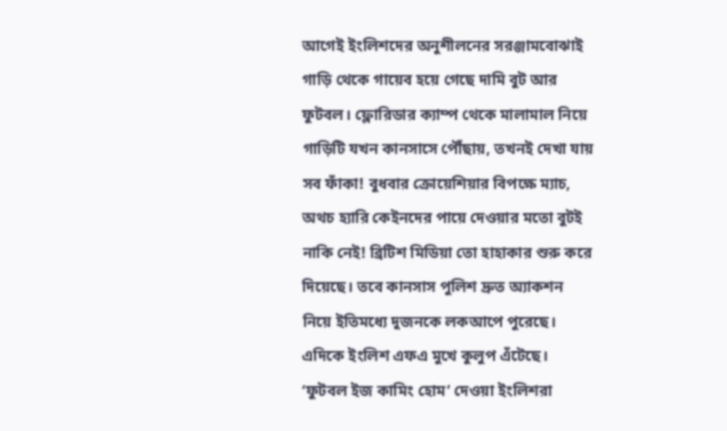আগেই ইংলিশদের অনুশীলনের সরঞ্জামবোঝাই গাড়ি থেকে গায়েব হয়ে গেছে দামি বুট আর ফুটবল। ফ্লোরিডার ক্যাম্প থেকে মালামাল নিয়ে গাড়িটি যখন কানসাসে পৌঁছায়, তখনই দেখা যায় সব ফাঁকা! বুধবার ক্রোয়েশিয়ার বিপক্ষে ম্যাচ, অথচ হ্যারি কেইনদের পায়ে দেওয়ার মতো বুটই নাকি নেই! ব্রিটিশ মিডিয়া তো হাহাকার শুরু করে দিয়েছে। তবে কানসাস পুলিশ দ্রুত অ্যাকশন নিয়ে ইতিমধ্যে দুজনকে লকআপে পুরেছে। এদিকে ইংলিশ এফএ মুখে কুলুপ এঁটেছে। ‘ফুটবল ইজ কামিং হোম’ দেওয়া ইংলিশরা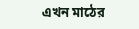এখন মাঠের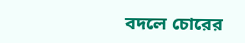বদলে চোরের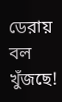ডেরায় বল খুঁজছে!